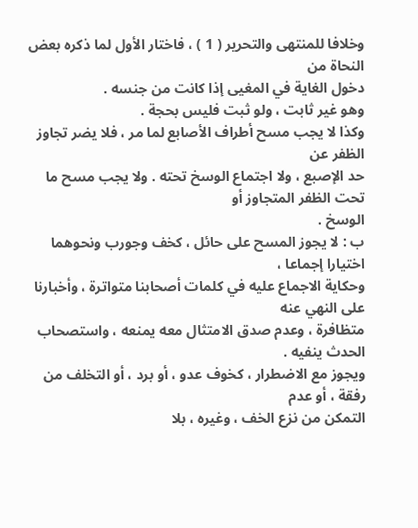وخلافا للمنتهى والتحرير ( 1 ) ، فاختار الأول لما ذكره بعض النحاة من
دخول الغاية في المغيى إذا كانت من جنسه .
وهو غير ثابت ، ولو ثبت فليس بحجة .
وكذا لا يجب مسح أطراف الأصابع لما مر ، فلا يضر تجاوز الظفر عن
حد الإصبع ، ولا اجتماع الوسخ تحته . ولا يجب مسح ما تحت الظفر المتجاوز أو
الوسخ .
ب : لا يجوز المسح على حائل ، كخف وجورب ونحوهما اختيارا إجماعا ،
وحكاية الاجماع عليه في كلمات أصحابنا متواترة ، وأخبارنا على النهي عنه
متظافرة ، وعدم صدق الامتثال معه يمنعه ، واستصحاب الحدث ينفيه .
ويجوز مع الاضطرار ، كخوف عدو ، أو برد ، أو التخلف من رفقة ، أو عدم
التمكن من نزع الخف ، وغيره ، بلا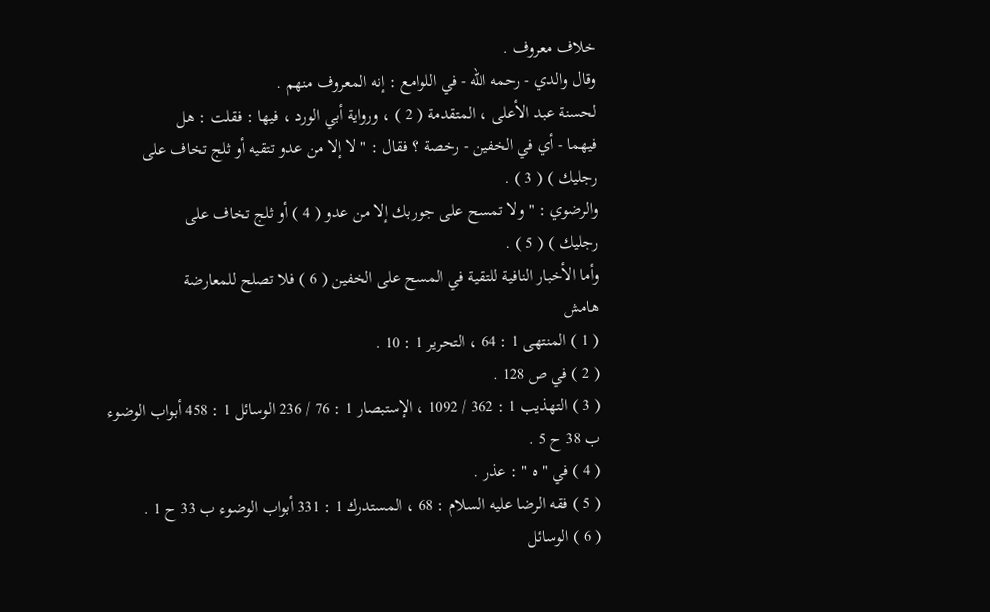خلاف معروف .
وقال والدي - رحمه الله - في اللوامع : إنه المعروف منهم .
لحسنة عبد الأعلى ، المتقدمة ( 2 ) ، ورواية أبي الورد ، فيها : فقلت : هل
فيهما - أي في الخفين - رخصة ؟ فقال : " لا إلا من عدو تتقيه أو ثلج تخاف على
رجليك ) ( 3 ) .
والرضوي : " ولا تمسح على جوربك إلا من عدو ( 4 ) أو ثلج تخاف على
رجليك ) ( 5 ) .
وأما الأخبار النافية للتقية في المسح على الخفين ( 6 ) فلا تصلح للمعارضة
هامش
( 1 ) المنتهى 1 : 64 ، التحرير 1 : 10 .
( 2 ) في ص 128 .
( 3 ) التهذيب 1 : 362 / 1092 ، الإستبصار 1 : 76 / 236 الوسائل 1 : 458 أبواب الوضوء
ب 38 ح 5 .
( 4 ) في " ه " : عذر .
( 5 ) فقه الرضا عليه السلام : 68 ، المستدرك 1 : 331 أبواب الوضوء ب 33 ح 1 .
( 6 ) الوسائل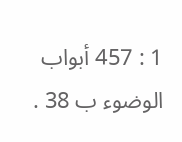1 : 457 أبواب الوضوء ب 38 .